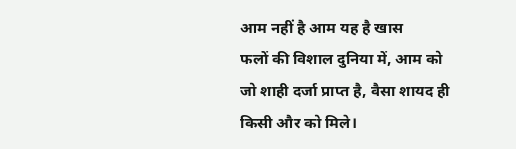आम नहीं है आम यह है खास
फलों की विशाल दुनिया में, आम को जो शाही दर्जा प्राप्त है, वैसा शायद ही किसी और को मिले।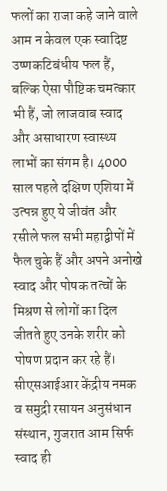फलों का राजा कहे जाने वाले आम न केवल एक स्वादिष्ट उष्णकटिबंधीय फल हैं, बल्कि ऐसा पौष्टिक चमत्कार भी हैं, जो लाजवाब स्वाद और असाधारण स्वास्थ्य लाभों का संगम है। 4000 साल पहले दक्षिण एशिया में उत्पन्न हुए ये जीवंत और रसीले फल सभी महाद्वीपों में फैल चुके हैं और अपने अनोखे स्वाद और पोषक तत्वों के मिश्रण से लोगों का दिल जीतते हुए उनके शरीर को पोषण प्रदान कर रहे हैं।
सीएसआईआर केंद्रीय नमक व समुद्री रसायन अनुसंधान संस्थान, गुजरात आम सिर्फ स्वाद ही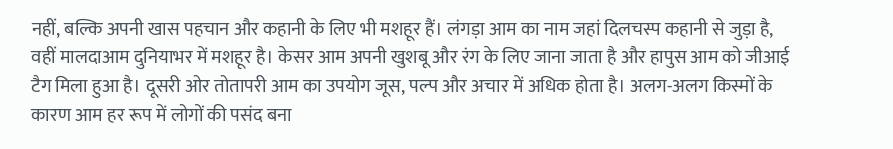नहीं, बल्कि अपनी खास पहचान और कहानी के लिए भी मशहूर हैं। लंगड़ा आम का नाम जहां दिलचस्प कहानी से जुड़ा है, वहीं मालदाआम दुनियाभर में मशहूर है। केसर आम अपनी खुशबू और रंग के लिए जाना जाता है और हापुस आम को जीआई टैग मिला हुआ है। दूसरी ओर तोतापरी आम का उपयोग जूस, पल्प और अचार में अधिक होता है। अलग-अलग किस्मों के कारण आम हर रूप में लोगों की पसंद बना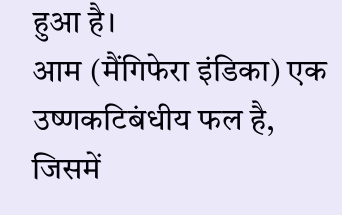हुआ है।
आम (मैंगिफेरा इंडिका) एक उष्णकटिबंधीय फल है, जिसमें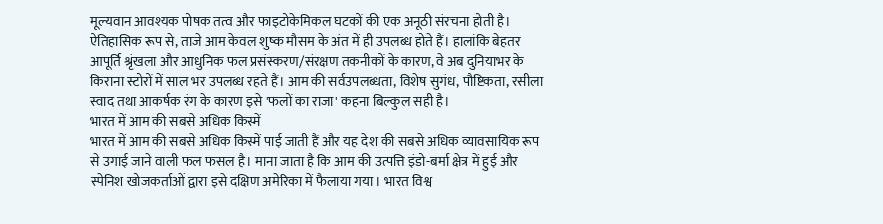मूल्यवान आवश्यक पोषक तत्व और फाइटोकेमिकल घटकों की एक अनूठी संरचना होती है। ऐतिहासिक रूप से, ताजे आम केवल शुष्क मौसम के अंत में ही उपलब्ध होते हैं। हालांकि बेहतर आपूर्ति श्रृंखला और आधुनिक फल प्रसंस्करण/संरक्षण तकनीकों के कारण, वे अब दुनियाभर के किराना स्टोरों में साल भर उपलब्ध रहते हैं। आम की सर्वउपलब्धता, विशेष सुगंध, पौष्टिकता, रसीला स्वाद तथा आकर्षक रंग के कारण इसे 'फलों का राजा' कहना बिल्कुल सही है।
भारत में आम की सबसे अधिक किस्में
भारत में आम की सबसे अधिक किस्में पाई जाती हैं और यह देश की सबसे अधिक व्यावसायिक रूप से उगाई जाने वाली फल फसल है। माना जाता है कि आम की उत्पत्ति इंडो-बर्मा क्षेत्र में हुई और स्पेनिश खोजकर्ताओं द्वारा इसे दक्षिण अमेरिका में फैलाया गया। भारत विश्व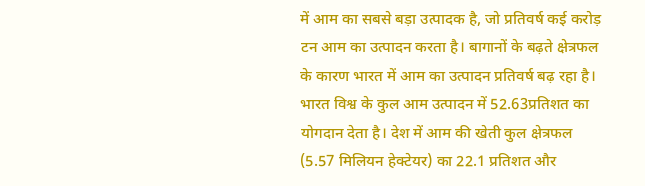में आम का सबसे बड़ा उत्पादक है, जो प्रतिवर्ष कई करोड़ टन आम का उत्पादन करता है। बागानों के बढ़ते क्षेत्रफल के कारण भारत में आम का उत्पादन प्रतिवर्ष बढ़ रहा है। भारत विश्व के कुल आम उत्पादन में 52.63प्रतिशत का योगदान देता है। देश में आम की खेती कुल क्षेत्रफल (5.57 मिलियन हेक्टेयर) का 22.1 प्रतिशत और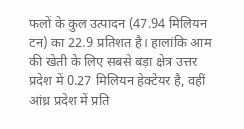फलों के कुल उत्पादन (47.94 मिलियन टन) का 22.9 प्रतिशत है। हालांकि आम की खेती के लिए सबसे बड़ा क्षेत्र उत्तर प्रदेश में 0.27 मिलियन हेक्टेयर है, वहीं आंध्र प्रदेश में प्रति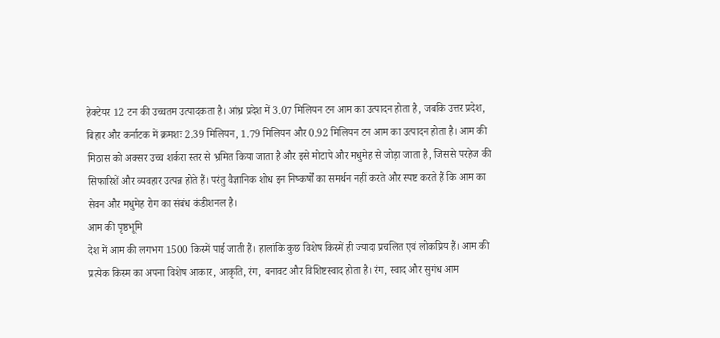हेक्टेयर 12 टन की उच्चतम उत्पादकता है। आंध्र प्रदेश में 3.07 मिलियन टन आम का उत्पादन होता है, जबकि उत्तर प्रदेश, बिहार और कर्नाटक में क्रमशः 2.39 मिलियन, 1.79 मिलियन और 0.92 मिलियन टन आम का उत्पादन होता है। आम की मिठास को अक्सर उच्च शर्करा स्तर से भ्रमित किया जाता है और इसे मोटापे और मधुमेह से जोड़ा जाता है, जिससे परहेज की सिफारिशें और व्यवहार उत्पन्न होते हैं। परंतु वैज्ञानिक शोध इन निष्कर्षों का समर्थन नहीं करते और स्पष्ट करते हैं कि आम का सेवन और मधुमेह रोग का संबंध कंडीशनल है।
आम की पृष्ठभूमि
देश में आम की लगभग 1500 किस्में पाई जाती हैं। हालांकि कुछ विशेष किस्में ही ज्यादा प्रचलित एवं लोकप्रिय हैं। आम की प्रत्येक किस्म का अपना विशेष आकार, आकृति, रंग, बनावट और विशिष्टस्वाद होता है। रंग, स्वाद और सुगंध आम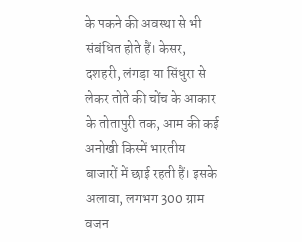के पकने की अवस्था से भी संबंधित होते हैं। केसर, दशहरी, लंगड़ा या सिंधुरा से लेकर तोते की चोंच के आकार के तोतापुरी तक, आम की कई अनोखी किस्में भारतीय बाजारों में छाई रहती हैं। इसके अलावा, लगभग 300 ग्राम वजन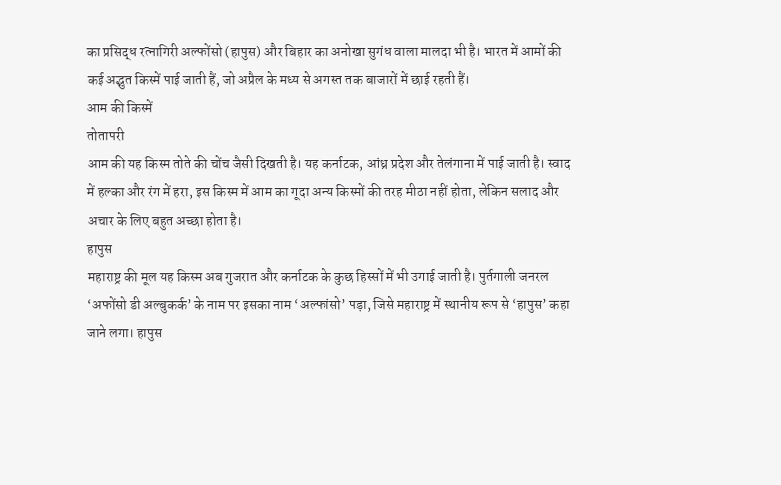का प्रसिद्ध रत्नागिरी अल्फोंसो (हापुस) और बिहार का अनोखा सुगंध वाला मालदा भी है। भारत में आमों की कई अद्भुत किस्में पाई जाती हैं, जो अप्रैल के मध्य से अगस्त तक बाजारों में छाई रहती हैं।
आम की किस्में
तोतापरी
आम की यह किस्म तोते की चोंच जैसी दिखती है। यह कर्नाटक, आंध्र प्रदेश और तेलंगाना में पाई जाती है। स्वाद में हल्का और रंग में हरा, इस किस्म में आम का गूदा अन्य किस्मों की तरह मीठा नहीं होता, लेकिन सलाद और अचार के लिए बहुत अच्छा होता है।
हापुस
महाराष्ट्र की मूल यह किस्म अब गुजरात और कर्नाटक के कुछ हिस्सों में भी उगाई जाती है। पुर्तगाली जनरल ‘अफोंसो डी अल्बुकर्क’ के नाम पर इसका नाम ‘अल्फांसो’ पड़ा, जिसे महाराष्ट्र में स्थानीय रूप से ‘हापुस’ कहा जाने लगा। हापुस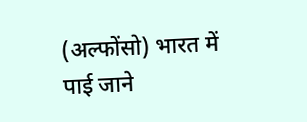(अल्फोंसो) भारत में पाई जाने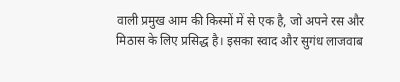वाली प्रमुख आम की किस्मों में से एक है, जो अपने रस और मिठास के लिए प्रसिद्ध है। इसका स्वाद और सुगंध लाजवाब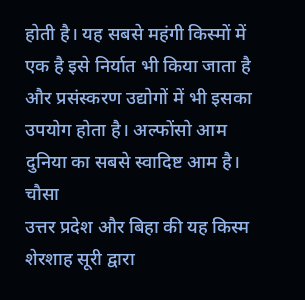होती है। यह सबसे महंगी किस्मों में एक है इसे निर्यात भी किया जाता है और प्रसंस्करण उद्योगों में भी इसका उपयोग होता है। अल्फोंसो आम दुनिया का सबसे स्वादिष्ट आम है।
चौसा
उत्तर प्रदेश और बिहा की यह किस्म शेरशाह सूरी द्वारा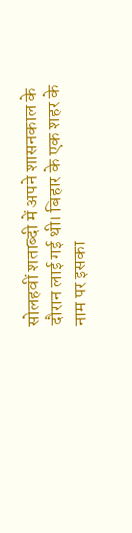सोलहवीं शताब्दी में अपने शासनकाल के दौरान लाई गई थी। बिहार के एक शहर के नाम पर इसका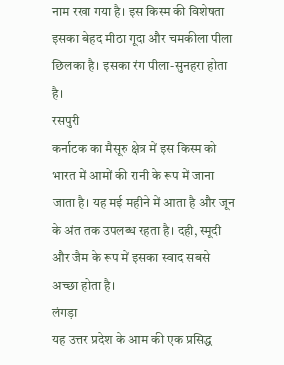नाम रखा गया है। इस किस्म की विशेषता इसका बेहद मीठा गूदा और चमकीला पीला छिलका है। इसका रंग पीला-सुनहरा होता है।
रसपुरी
कर्नाटक का मैसूरु क्षेत्र में इस किस्म को भारत में आमों की रानी के रूप में जाना जाता है। यह मई महीने में आता है और जून के अंत तक उपलब्ध रहता है। दही, स्मूदी और जैम के रूप में इसका स्वाद सबसे अच्छा होता है।
लंगड़ा
यह उत्तर प्रदेश के आम की एक प्रसिद्ध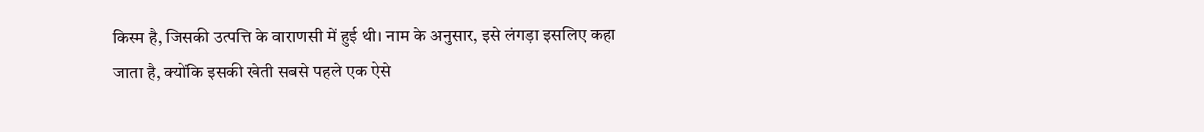किस्म है, जिसकी उत्पत्ति के वाराणसी में हुई थी। नाम के अनुसार, इसे लंगड़ा इसलिए कहा जाता है, क्योंकि इसकी खेती सबसे पहले एक ऐसे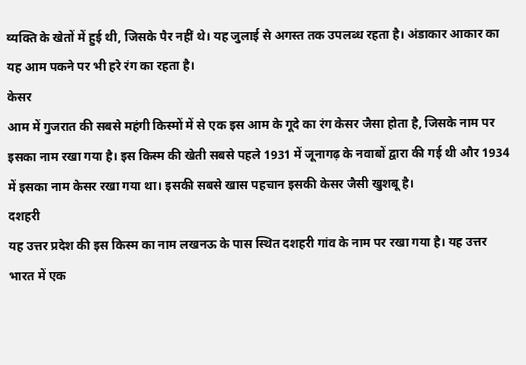व्यक्ति के खेतों में हुई थी, जिसके पैर नहीं थे। यह जुलाई से अगस्त तक उपलब्ध रहता है। अंडाकार आकार का यह आम पकने पर भी हरे रंग का रहता है।
केसर
आम में गुजरात की सबसे महंगी किस्मों में से एक इस आम के गूदे का रंग केसर जैसा होता है, जिसके नाम पर इसका नाम रखा गया है। इस किस्म की खेती सबसे पहले 1931 में जूनागढ़ के नवाबों द्वारा की गई थी और 1934 में इसका नाम केसर रखा गया था। इसकी सबसे खास पहचान इसकी केसर जैसी खुशबू है।
दशहरी
यह उत्तर प्रदेश की इस किस्म का नाम लखनऊ के पास स्थित दशहरी गांव के नाम पर रखा गया है। यह उत्तर भारत में एक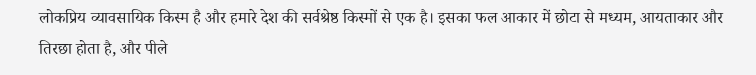लोकप्रिय व्यावसायिक किस्म है और हमारे देश की सर्वश्रेष्ठ किस्मों से एक है। इसका फल आकार में छोटा से मध्यम, आयताकार और तिरछा होता है, और पीले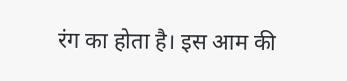रंग का होता है। इस आम की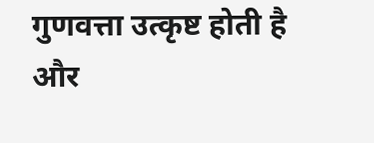गुणवत्ता उत्कृष्ट होती है और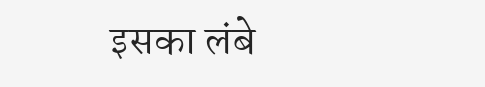इसका लंबे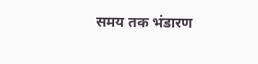समय तक भंडारण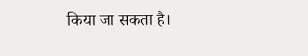किया जा सकता है।